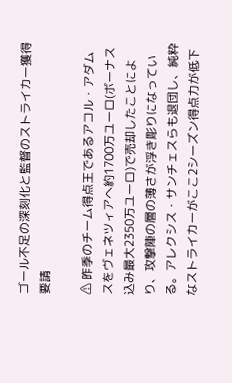ゴール不足の深刻化と監督のストライカー獲得要請

⚠ 昨季のチーム得点王であるアコル・アダムスをヴェネツィアへ約1700万ユーロ(ボーナス込み最大2350万ユーロ)で売却したことにより、攻撃陣の層の薄さが浮き彫りになっている。アレクシス・サンチェスらも退団し、純粋なストライカーがここ2シーズン得点力が低下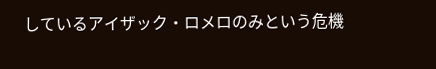しているアイザック・ロメロのみという危機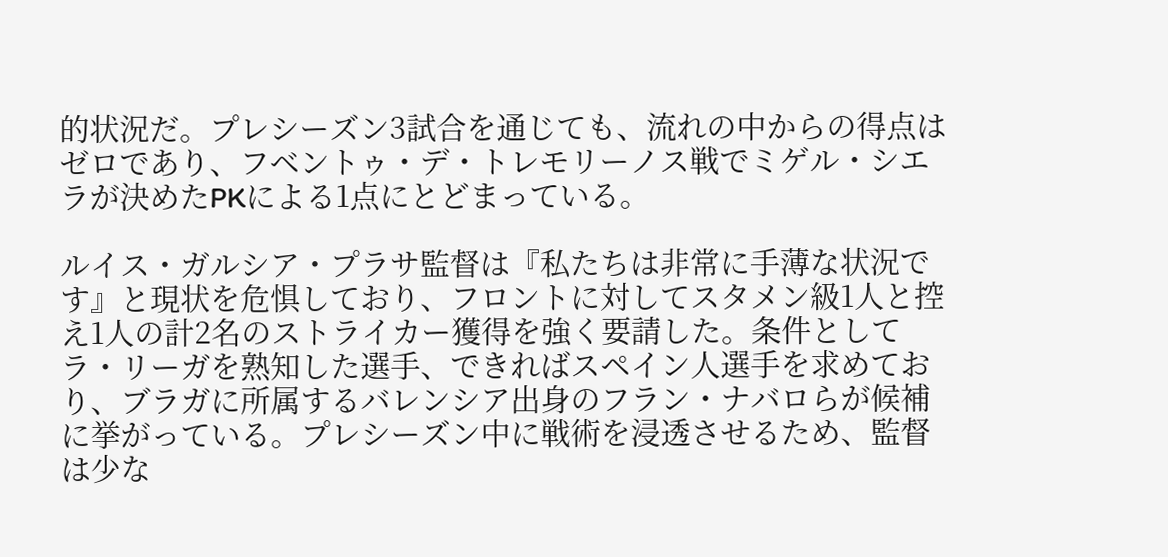的状況だ。プレシーズン3試合を通じても、流れの中からの得点はゼロであり、フベントゥ・デ・トレモリーノス戦でミゲル・シエラが決めたPKによる1点にとどまっている。

ルイス・ガルシア・プラサ監督は『私たちは非常に手薄な状況です』と現状を危惧しており、フロントに対してスタメン級1人と控え1人の計2名のストライカー獲得を強く要請した。条件としてラ・リーガを熟知した選手、できればスペイン人選手を求めており、ブラガに所属するバレンシア出身のフラン・ナバロらが候補に挙がっている。プレシーズン中に戦術を浸透させるため、監督は少な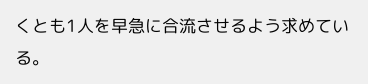くとも1人を早急に合流させるよう求めている。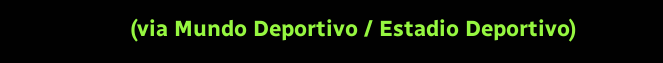(via Mundo Deportivo / Estadio Deportivo)